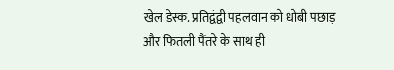खेल डेस्क. प्रतिद्वंद्वी पहलवान को धोबी पछाड़ और फितली पैंतरे के साथ ही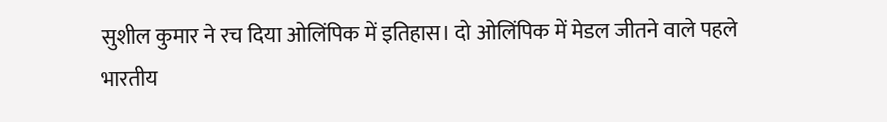सुशील कुमार ने रच दिया ओलिंपिक में इतिहास। दो ओलिंपिक में मेडल जीतने वाले पहले भारतीय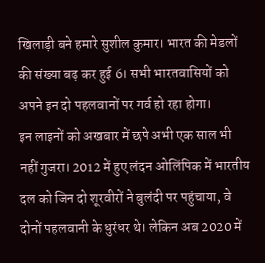खिलाड़ी बने हमारे सुशील कुमार। भारत की मेडलों की संख्या बढ़ कर हुई 6। सभी भारतवासियों को अपने इन दो पहलवानों पर गर्व हो रहा होगा।
इन लाइनों को अखबार में छपे अभी एक साल भी नहीं गुजरा। 2012 में हुए लंदन ओलिंपिक में भारतीय दल को जिन दो शूरवीरों ने बुलंदी पर पहुंचाया, वे दोनों पहलवानी के धुरंधर थे। लेकिन अब 2020 में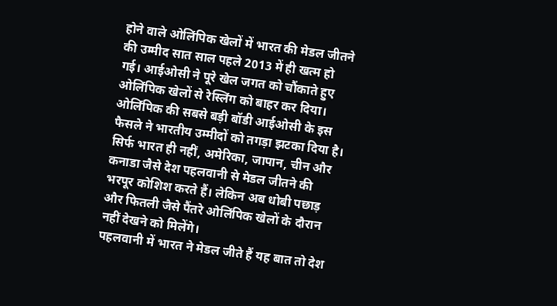होने वाले ओलिंपिक खेलों में भारत की मेडल जीतने की उम्मीद सात साल पहले 2013 में ही खत्म हो गई। आईओसी ने पूरे खेल जगत को चौंकाते हुए ओलिंपिक खेलों से रेस्लिंग को बाहर कर दिया।
ओलिंपिक की सबसे बड़ी बॉडी आईओसी के इस फैसले ने भारतीय उम्मीदों को तगड़ा झटका दिया है। सिर्फ भारत ही नहीं, अमेरिका, जापान, चीन और कनाडा जैसे देश पहलवानी से मेडल जीतने की भरपूर कोशिश करते हैं। लेकिन अब धोबी पछाड़ और फितली जैसे पैंतरे ओलिंपिक खेलों के दौरान नहीं देखने को मिलेंगे।
पहलवानी में भारत ने मेडल जीते हैं यह बात तो देश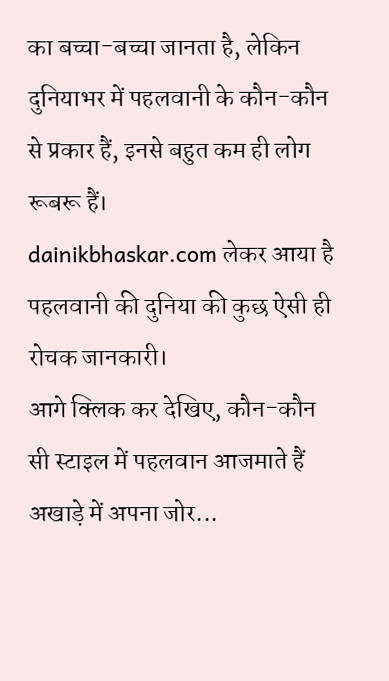का बच्चा-बच्चा जानता है, लेकिन दुनियाभर में पहलवानी के कौन-कौन से प्रकार हैं, इनसे बहुत कम ही लोग रूबरू हैं।
dainikbhaskar.com लेकर आया है पहलवानी की दुनिया की कुछ ऐसी ही रोचक जानकारी।
आगे क्लिक कर देखिए, कौन-कौन सी स्टाइल में पहलवान आजमाते हैं अखाड़े में अपना जोर...